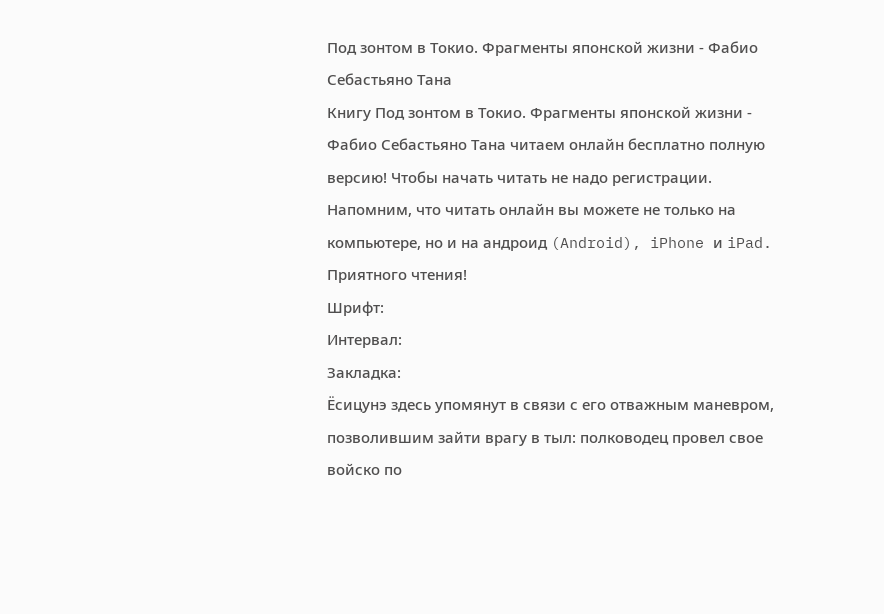Под зонтом в Токио. Фрагменты японской жизни - Фабио Себастьяно Тана
Книгу Под зонтом в Токио. Фрагменты японской жизни - Фабио Себастьяно Тана читаем онлайн бесплатно полную версию! Чтобы начать читать не надо регистрации. Напомним, что читать онлайн вы можете не только на компьютере, но и на андроид (Android), iPhone и iPad. Приятного чтения!
Шрифт:
Интервал:
Закладка:
Ёсицунэ здесь упомянут в связи с его отважным маневром, позволившим зайти врагу в тыл: полководец провел свое войско по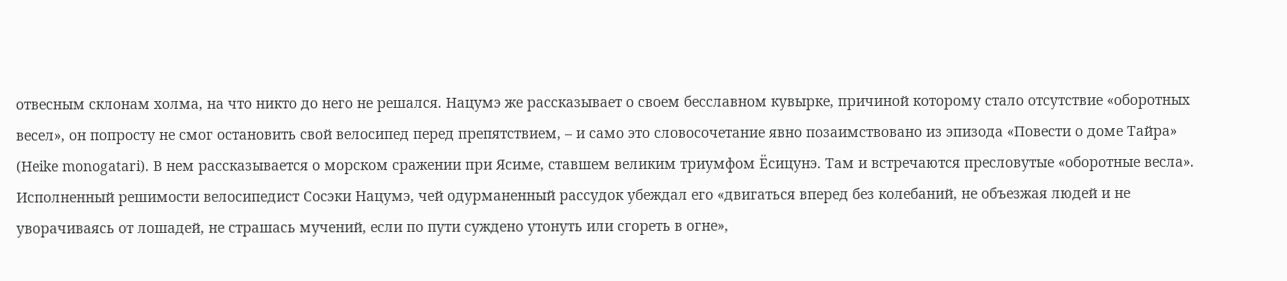отвесным склонам холма, на что никто до него не решался. Нацумэ же рассказывает о своем бесславном кувырке, причиной которому стало отсутствие «оборотных весел», он попросту не смог остановить свой велосипед перед препятствием, – и само это словосочетание явно позаимствовано из эпизода «Повести о доме Тайра» (Heike monogatari). В нем рассказывается о морском сражении при Ясиме, ставшем великим триумфом Ёсицунэ. Там и встречаются пресловутые «оборотные весла».
Исполненный решимости велосипедист Сосэки Нацумэ, чей одурманенный рассудок убеждал его «двигаться вперед без колебаний, не объезжая людей и не уворачиваясь от лошадей, не страшась мучений, если по пути суждено утонуть или сгореть в огне»,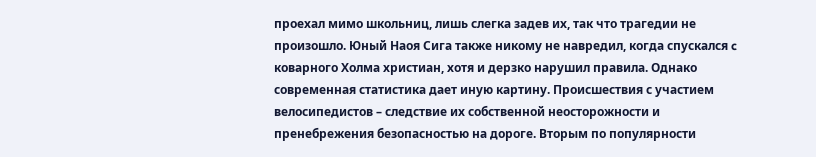проехал мимо школьниц, лишь слегка задев их, так что трагедии не произошло. Юный Наоя Сига также никому не навредил, когда спускался c коварного Холма христиан, хотя и дерзко нарушил правила. Однако современная статистика дает иную картину. Происшествия с участием велосипедистов – следствие их собственной неосторожности и пренебрежения безопасностью на дороге. Вторым по популярности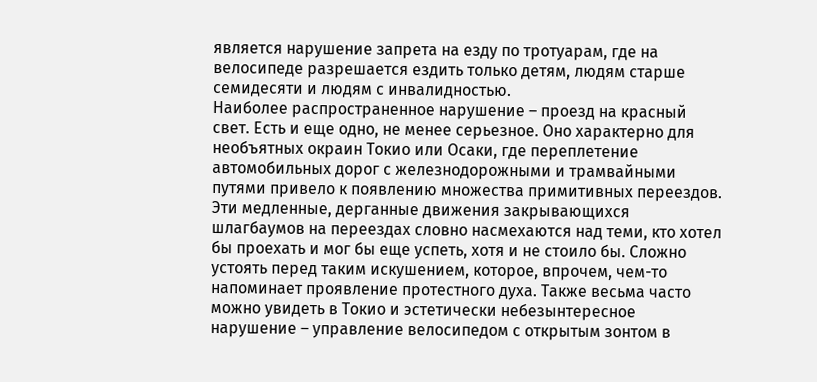является нарушение запрета на езду по тротуарам, где на велосипеде разрешается ездить только детям, людям старше семидесяти и людям с инвалидностью.
Наиболее распространенное нарушение – проезд на красный свет. Есть и еще одно, не менее серьезное. Оно характерно для необъятных окраин Токио или Осаки, где переплетение автомобильных дорог с железнодорожными и трамвайными путями привело к появлению множества примитивных переездов. Эти медленные, дерганные движения закрывающихся шлагбаумов на переездах словно насмехаются над теми, кто хотел бы проехать и мог бы еще успеть, хотя и не стоило бы. Сложно устоять перед таким искушением, которое, впрочем, чем-то напоминает проявление протестного духа. Также весьма часто можно увидеть в Токио и эстетически небезынтересное нарушение – управление велосипедом с открытым зонтом в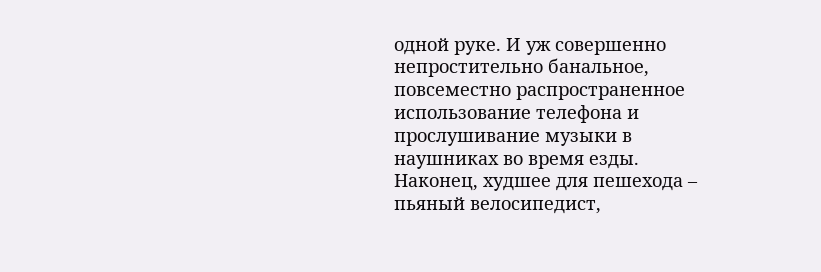одной руке. И уж совершенно непростительно банальное, повсеместно распространенное использование телефона и прослушивание музыки в наушниках во время езды. Наконец, худшее для пешехода – пьяный велосипедист,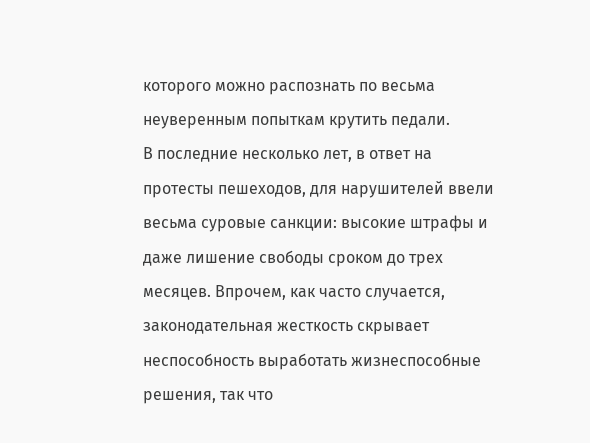которого можно распознать по весьма неуверенным попыткам крутить педали.
В последние несколько лет, в ответ на протесты пешеходов, для нарушителей ввели весьма суровые санкции: высокие штрафы и даже лишение свободы сроком до трех месяцев. Впрочем, как часто случается, законодательная жесткость скрывает неспособность выработать жизнеспособные решения, так что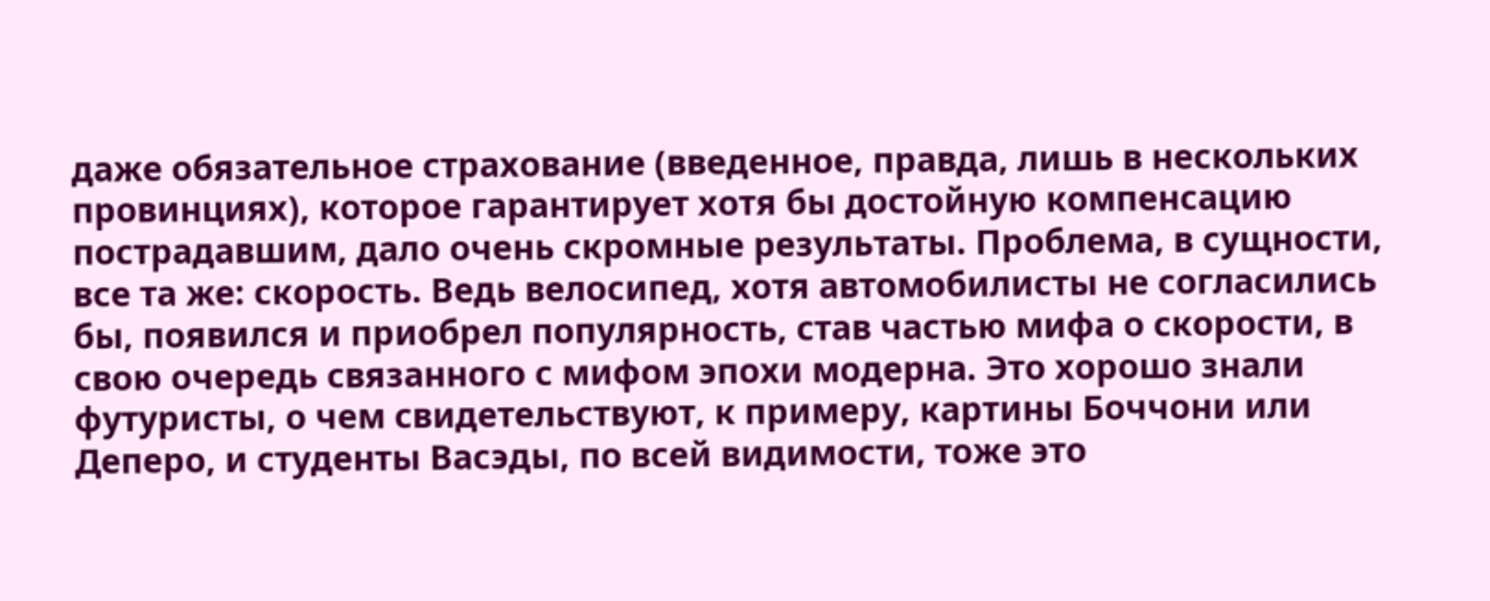даже обязательное страхование (введенное, правда, лишь в нескольких провинциях), которое гарантирует хотя бы достойную компенсацию пострадавшим, дало очень скромные результаты. Проблема, в сущности, все та же: скорость. Ведь велосипед, хотя автомобилисты не согласились бы, появился и приобрел популярность, став частью мифа о скорости, в свою очередь связанного с мифом эпохи модерна. Это хорошо знали футуристы, о чем свидетельствуют, к примеру, картины Боччони или Деперо, и студенты Васэды, по всей видимости, тоже это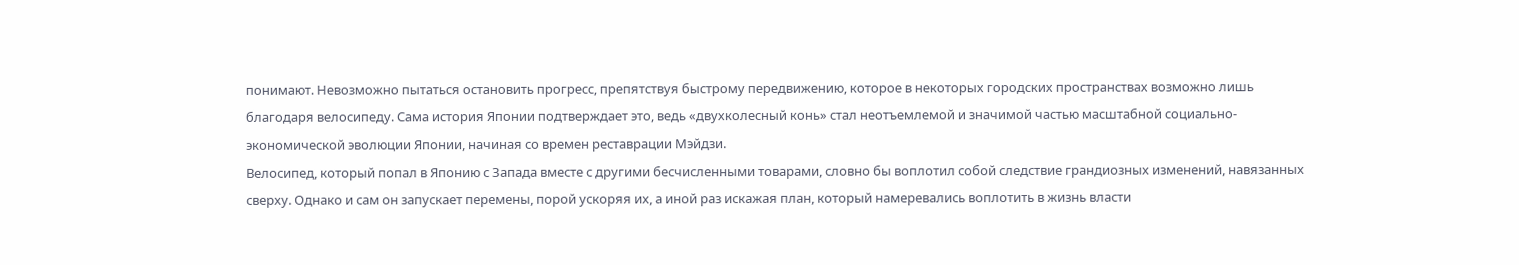понимают. Невозможно пытаться остановить прогресс, препятствуя быстрому передвижению, которое в некоторых городских пространствах возможно лишь благодаря велосипеду. Сама история Японии подтверждает это, ведь «двухколесный конь» стал неотъемлемой и значимой частью масштабной социально-экономической эволюции Японии, начиная со времен реставрации Мэйдзи.
Велосипед, который попал в Японию с Запада вместе с другими бесчисленными товарами, словно бы воплотил собой следствие грандиозных изменений, навязанных сверху. Однако и сам он запускает перемены, порой ускоряя их, а иной раз искажая план, который намеревались воплотить в жизнь власти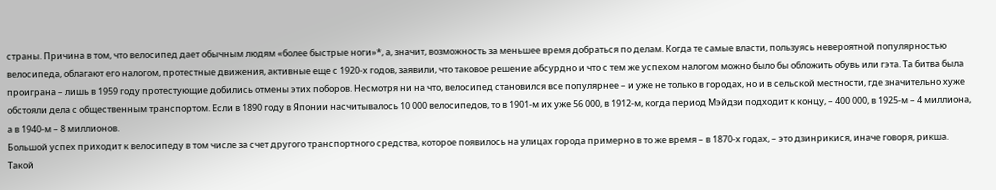страны. Причина в том, что велосипед дает обычным людям «более быстрые ноги»*, а, значит, возможность за меньшее время добраться по делам. Когда те самые власти, пользуясь невероятной популярностью велосипеда, облагают его налогом, протестные движения, активные еще с 1920‑х годов, заявили, что таковое решение абсурдно и что с тем же успехом налогом можно было бы обложить обувь или гэта. Та битва была проиграна – лишь в 1959 году протестующие добились отмены этих поборов. Несмотря ни на что, велосипед становился все популярнее – и уже не только в городах, но и в сельской местности, где значительно хуже обстояли дела с общественным транспортом. Если в 1890 году в Японии насчитывалось 10 000 велосипедов, то в 1901‑м их уже 56 000, в 1912‑м, когда период Мэйдзи подходит к концу, – 400 000, в 1925‑м – 4 миллиона, а в 1940‑м – 8 миллионов.
Большой успех приходит к велосипеду в том числе за счет другого транспортного средства, которое появилось на улицах города примерно в то же время – в 1870‑х годах, – это дзинрикися, иначе говоря, рикша. Такой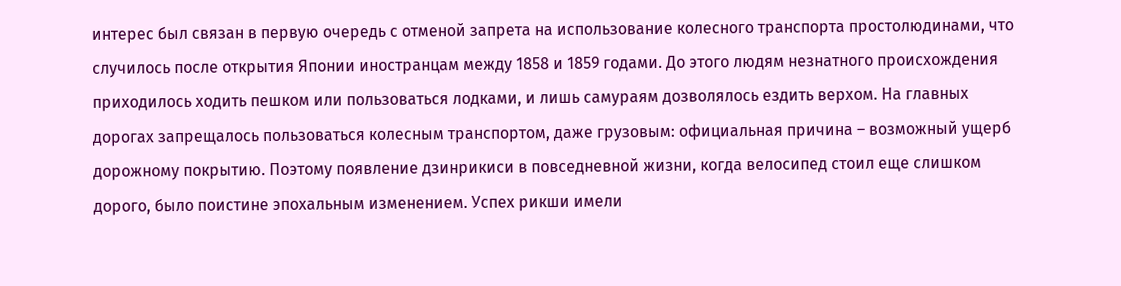интерес был связан в первую очередь с отменой запрета на использование колесного транспорта простолюдинами, что случилось после открытия Японии иностранцам между 1858 и 1859 годами. До этого людям незнатного происхождения приходилось ходить пешком или пользоваться лодками, и лишь самураям дозволялось ездить верхом. На главных дорогах запрещалось пользоваться колесным транспортом, даже грузовым: официальная причина – возможный ущерб дорожному покрытию. Поэтому появление дзинрикиси в повседневной жизни, когда велосипед стоил еще слишком дорого, было поистине эпохальным изменением. Успех рикши имели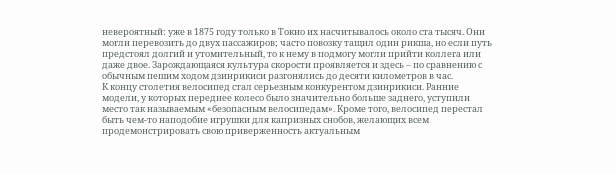невероятный: уже в 1875 году только в Токио их насчитывалось около ста тысяч. Они могли перевозить до двух пассажиров; часто повозку тащил один рикша, но если путь предстоял долгий и утомительный, то к нему в подмогу могли прийти коллега или даже двое. Зарождающаяся культура скорости проявляется и здесь – по сравнению с обычным пешим ходом дзинрикиси разгонялись до десяти километров в час.
К концу столетия велосипед стал серьезным конкурентом дзинрикиси. Ранние модели, у которых переднее колесо было значительно больше заднего, уступили место так называемым «безопасным велосипедам». Кроме того, велосипед перестал быть чем-то наподобие игрушки для капризных снобов, желающих всем продемонстрировать свою приверженность актуальным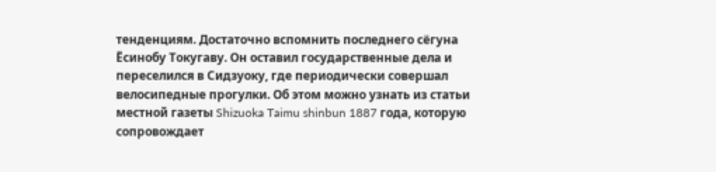тенденциям. Достаточно вспомнить последнего сёгуна Ёсинобу Токугаву. Он оставил государственные дела и переселился в Сидзуоку, где периодически совершал велосипедные прогулки. Об этом можно узнать из статьи местной газеты Shizuoka Taimu shinbun 1887 года, которую сопровождает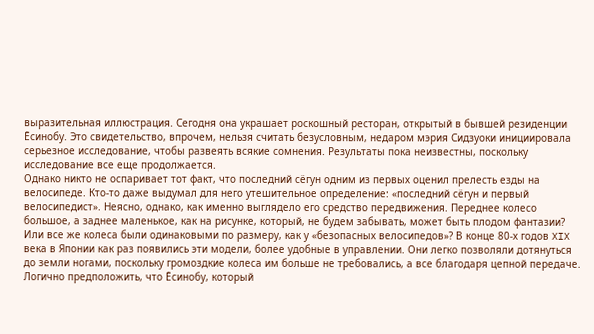выразительная иллюстрация. Сегодня она украшает роскошный ресторан, открытый в бывшей резиденции Ёсинобу. Это свидетельство, впрочем, нельзя считать безусловным, недаром мэрия Сидзуоки инициировала серьезное исследование, чтобы развеять всякие сомнения. Результаты пока неизвестны, поскольку исследование все еще продолжается.
Однако никто не оспаривает тот факт, что последний сёгун одним из первых оценил прелесть езды на велосипеде. Кто-то даже выдумал для него утешительное определение: «последний сёгун и первый велосипедист». Неясно, однако, как именно выглядело его средство передвижения. Переднее колесо большое, а заднее маленькое, как на рисунке, который, не будем забывать, может быть плодом фантазии? Или все же колеса были одинаковыми по размеру, как у «безопасных велосипедов»? В конце 80‑х годов XIX века в Японии как раз появились эти модели, более удобные в управлении. Они легко позволяли дотянуться до земли ногами, поскольку громоздкие колеса им больше не требовались, а все благодаря цепной передаче. Логично предположить, что Ёсинобу, который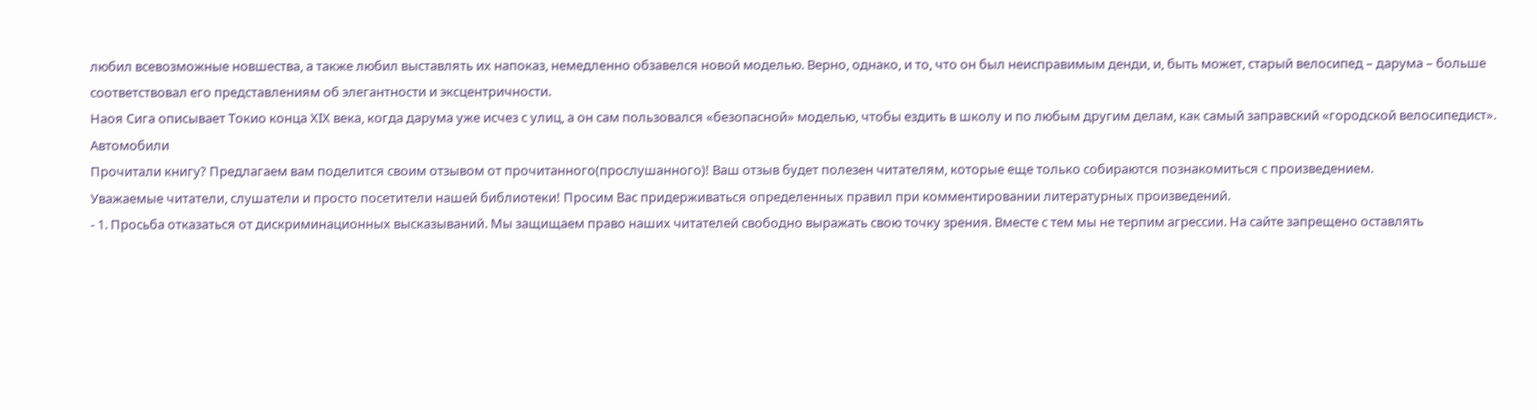любил всевозможные новшества, а также любил выставлять их напоказ, немедленно обзавелся новой моделью. Верно, однако, и то, что он был неисправимым денди, и, быть может, старый велосипед – дарума – больше соответствовал его представлениям об элегантности и эксцентричности.
Наоя Сига описывает Токио конца XIX века, когда дарума уже исчез с улиц, а он сам пользовался «безопасной» моделью, чтобы ездить в школу и по любым другим делам, как самый заправский «городской велосипедист».
Автомобили
Прочитали книгу? Предлагаем вам поделится своим отзывом от прочитанного(прослушанного)! Ваш отзыв будет полезен читателям, которые еще только собираются познакомиться с произведением.
Уважаемые читатели, слушатели и просто посетители нашей библиотеки! Просим Вас придерживаться определенных правил при комментировании литературных произведений.
- 1. Просьба отказаться от дискриминационных высказываний. Мы защищаем право наших читателей свободно выражать свою точку зрения. Вместе с тем мы не терпим агрессии. На сайте запрещено оставлять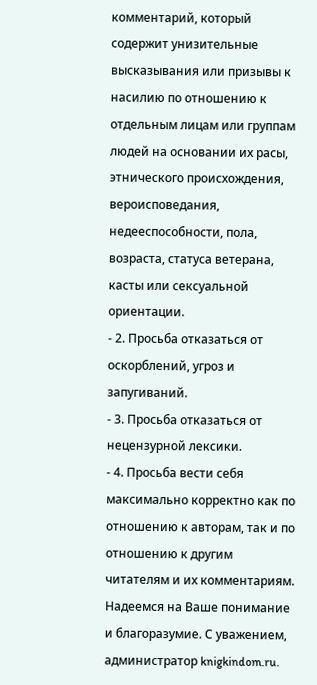комментарий, который содержит унизительные высказывания или призывы к насилию по отношению к отдельным лицам или группам людей на основании их расы, этнического происхождения, вероисповедания, недееспособности, пола, возраста, статуса ветерана, касты или сексуальной ориентации.
- 2. Просьба отказаться от оскорблений, угроз и запугиваний.
- 3. Просьба отказаться от нецензурной лексики.
- 4. Просьба вести себя максимально корректно как по отношению к авторам, так и по отношению к другим читателям и их комментариям.
Надеемся на Ваше понимание и благоразумие. С уважением, администратор knigkindom.ru.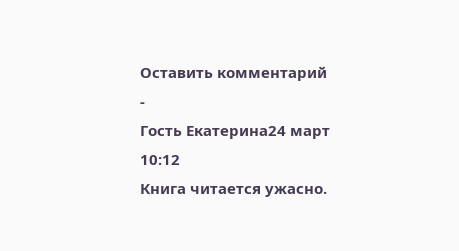Оставить комментарий
-
Гость Екатерина24 март 10:12
Книга читается ужасно.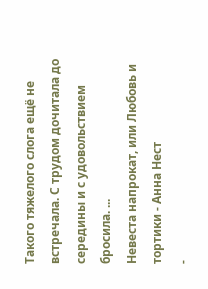Такого тяжелого слога ещё не встречала. С трудом дочитала до середины и с удовольствием бросила. ...
Невеста напрокат, или Любовь и тортики - Анна Нест
-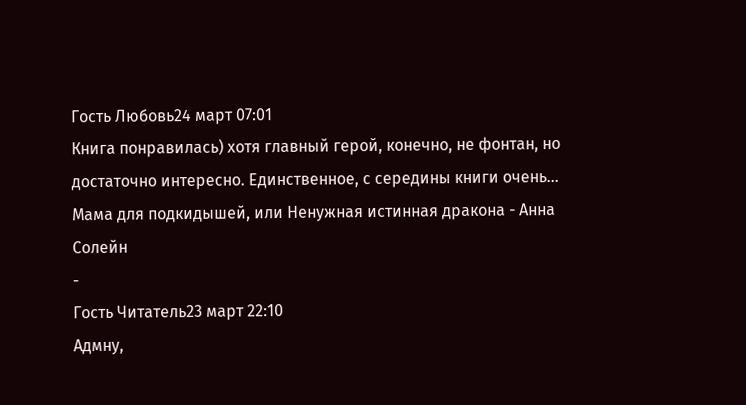Гость Любовь24 март 07:01
Книга понравилась) хотя главный герой, конечно, не фонтан, но достаточно интересно. Единственное, с середины книги очень...
Мама для подкидышей, или Ненужная истинная дракона - Анна Солейн
-
Гость Читатель23 март 22:10
Адмну,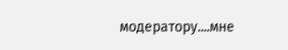модератору....мне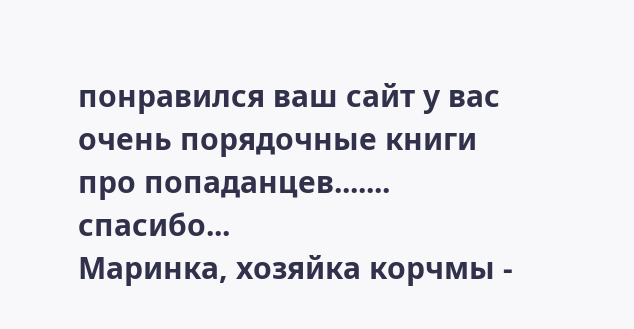понравился ваш сайт у вас очень порядочные книги про попаданцев....... спасибо...
Маринка, хозяйка корчмы -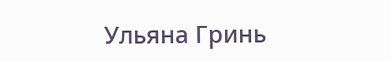Ульяна Гринь